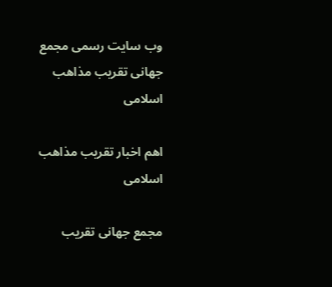وب سایت رسمی مجمع جهانى تقريب مذاهب اسلامى

اهم اخبار تقریب مذاهب اسلامی

مجمع جهانى تقريب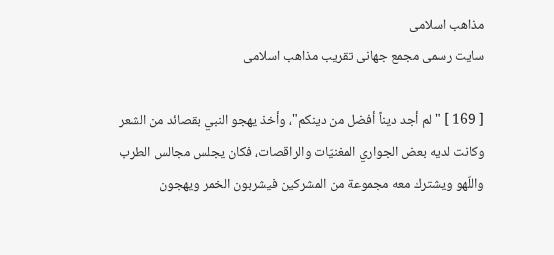مذاهب اسلامى
سایت رسمی مجمع جهانى تقريب مذاهب اسلامى

[ 169 ] "لم أجد ديناً أفضل من دينكم"، وأخذ يهجو النبي بقصائد من الشعر وكانت لديه بعض الجواري المغنيّات والراقصات، فكان يجلس مجالس الطرب واللّهو ويشترك معه مجموعة من المشركين فيشربون الخمر ويهجون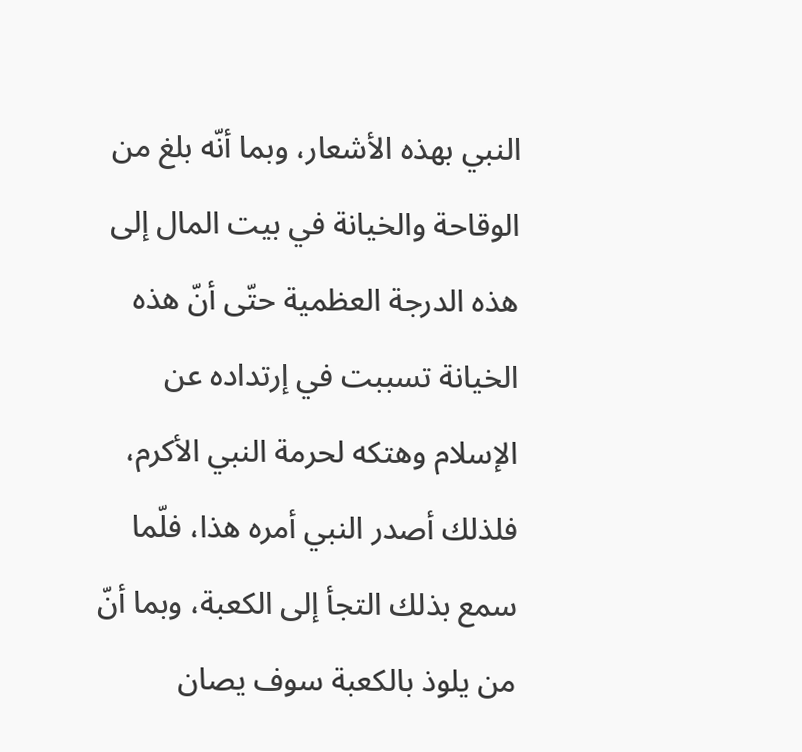النبي بهذه الأشعار، وبما أنّه بلغ من الوقاحة والخيانة في بيت المال إلى هذه الدرجة العظمية حتّى أنّ هذه الخيانة تسببت في إرتداده عن الإسلام وهتكه لحرمة النبي الأكرم، فلذلك أصدر النبي أمره هذا، فلّما سمع بذلك التجأ إلى الكعبة، وبما أنّ من يلوذ بالكعبة سوف يصان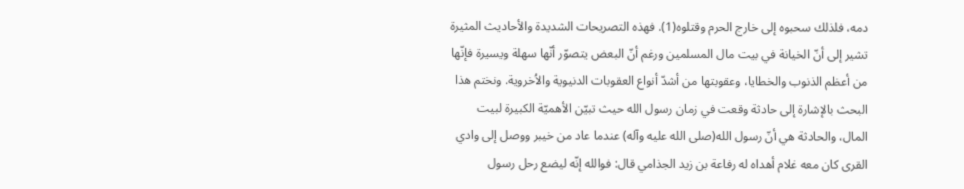دمه، فلذلك سحبوه إلى خارج الحرم وقتلوه(1). فهذه التصريحات الشديدة والأحاديث المثيرة تشير إلى أنّ الخيانة في بيت مال المسلمين ورغم أنّ البعض يتصوّر أنّها سهلة ويسيرة فإنّها من أعظم الذنوب والخطايا، وعقوبتها من أشدّ أنواع العقوبات الدنيوية والاُخروية. ونختم هذا البحث بالإشارة إلى حادثة وقعت في زمان رسول الله حيث تبيّن الأهميّة الكبيرة لبيت المال، والحادثة هي أنّ رسول الله(صلى الله عليه وآله) عندما عاد من خيبر ووصل إلى وادي القرى كان معه غلام أهداه له رفاعة بن زيد الجذامي قال: فوالله إنّه ليضع رحل رسول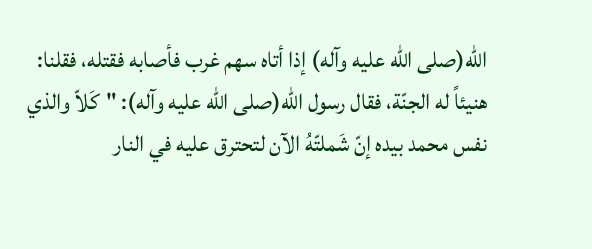الله(صلى الله عليه وآله) إذا أتاه سهم غرب فأصابه فقتله، فقلنا: هنيئاً له الجنّة، فقال رسول الله(صلى الله عليه وآله): "كَلاّ والذي نفس محمد بيده إنّ شَملتّهُ الآن لتحترق عليه في النار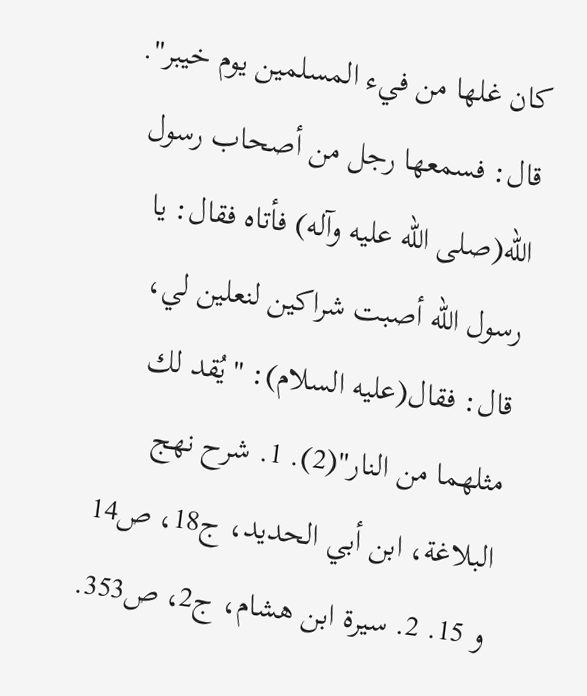كان غلها من فيء المسلمين يوم خيبر". قال: فسمعها رجل من أصحاب رسول الله(صلى الله عليه وآله) فأتاه فقال: يا رسول الله أصبت شراكين لنعلين لي، قال: فقال(عليه السلام): "يُقد لك مثلهما من النار"(2). 1. شرح نهج البلاغة، ابن أبي الحديد، ج18، ص14 و 15. 2. سيرة ابن هشام، ج2، ص353.